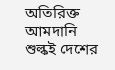অতিরিক্ত আমদানি শুল্কই দেশের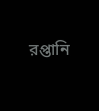রপ্তানি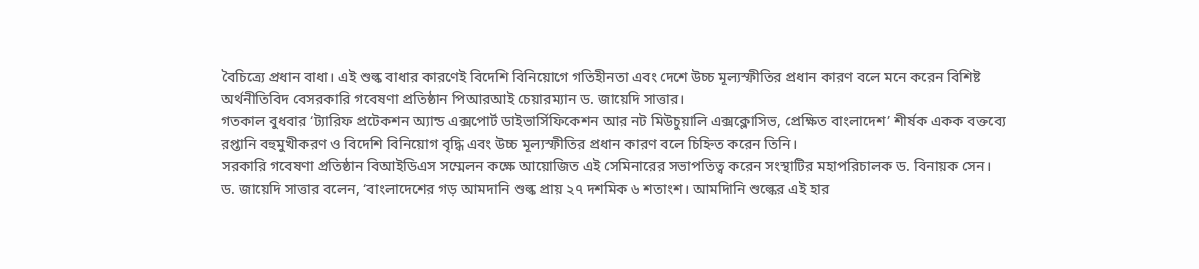বৈচিত্র্যে প্রধান বাধা। এই শুল্ক বাধার কারণেই বিদেশি বিনিয়োগে গতিহীনতা এবং দেশে উচ্চ মূল্যস্ফীতির প্রধান কারণ বলে মনে করেন বিশিষ্ট অর্থনীতিবিদ বেসরকারি গবেষণা প্রতিষ্ঠান পিআরআই চেয়ারম্যান ড. জায়েদি সাত্তার।
গতকাল বুধবার ‘ট্যারিফ প্রটেকশন অ্যান্ড এক্সপোর্ট ডাইভার্সিফিকেশন আর নট মিউচুয়ালি এক্সক্লোসিভ, প্রেক্ষিত বাংলাদেশ’ শীর্ষক একক বক্তব্যে রপ্তানি বহুমুখীকরণ ও বিদেশি বিনিয়োগ বৃদ্ধি এবং উচ্চ মূল্যস্ফীতির প্রধান কারণ বলে চিহ্নিত করেন তিনি।
সরকারি গবেষণা প্রতিষ্ঠান বিআইডিএস সম্মেলন কক্ষে আয়োজিত এই সেমিনারের সভাপতিত্ব করেন সংস্থাটির মহাপরিচালক ড. বিনায়ক সেন।
ড. জায়েদি সাত্তার বলেন, ‘বাংলাদেশের গড় আমদানি শুল্ক প্রায় ২৭ দশমিক ৬ শতাংশ। আমদিানি শুল্কের এই হার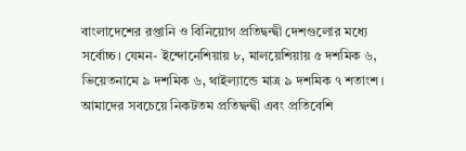বাংলাদেশের রপ্তানি ও বিনিয়োগ প্রতিদ্বন্দ্বী দেশগুলোর মধ্যে সর্বোচ্চ। যেমন- ইন্দোনেশিয়ায় ৮, মালয়েশিয়ায় ৫ দশমিক ৬, ভিয়েতনামে ৯ দশমিক ৬, থাইল্যান্ডে মাত্র ৯ দশমিক ৭ শতাংশ। আমাদের সবচেয়ে নিকটতম প্রতিদ্বন্দ্বী এবং প্রতিবেশি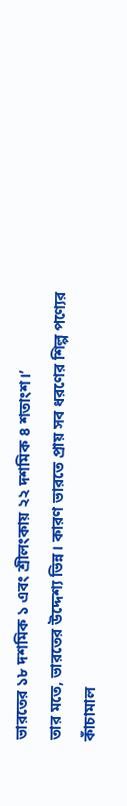ভারতের ১৮ দশমিক ১ এবং শ্রীলংকায় ২২ দশমিক ৪ শতাংশ।’
তার মতে, ভারতের উদ্দেশ্য ভিন্ন। কারণ ভারতে প্রায় সব ধরণের শিল্প পণ্যের কাঁচামাল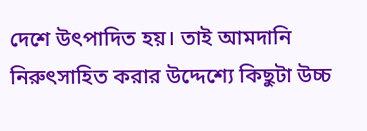দেশে উৎপাদিত হয়। তাই আমদানি নিরুৎসাহিত করার উদ্দেশ্যে কিছুটা উচ্চ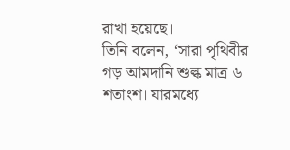রাখা হয়েছে।
তিনি বলেন, ‘সারা পৃথিবীর গড় আমদানি শুল্ক মাত্র ৬ শতাংশ। যারমধ্যে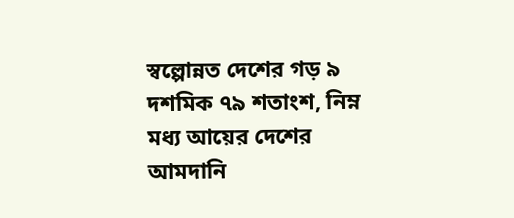স্বল্পোন্নত দেশের গড় ৯ দশমিক ৭৯ শতাংশ, নিম্ন মধ্য আয়ের দেশের আমদানি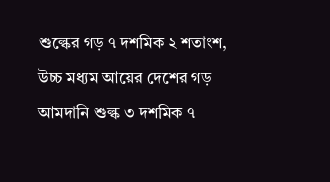শুল্কের গড় ৭ দশমিক ২ শতাংশ, উচ্চ মধ্যম আয়ের দেশের গড় আমদানি শুল্ক ৩ দশমিক ৭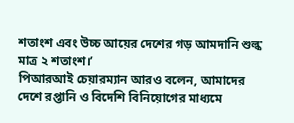শতাংশ এবং উচ্চ আয়ের দেশের গড় আমদানি শুল্ক মাত্র ২ শতাংশ।’
পিআরআই চেয়ারম্যান আরও বলেন, আমাদের দেশে রপ্তানি ও বিদেশি বিনিয়োগের মাধ্যমে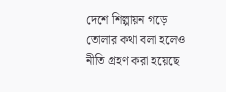দেশে শিল্পায়ন গড়ে তোলার কথা বলা হলেও নীতি গ্রহণ করা হয়েছে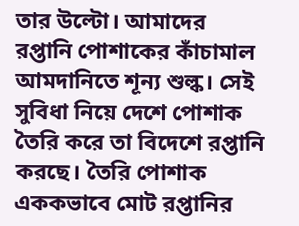তার উল্টো। আমাদের রপ্তানি পোশাকের কাঁচামাল আমদানিতে শূন্য শুল্ক। সেই সুবিধা নিয়ে দেশে পোশাক তৈরি করে তা বিদেশে রপ্তানি করছে। তৈরি পোশাক এককভাবে মোট রপ্তানির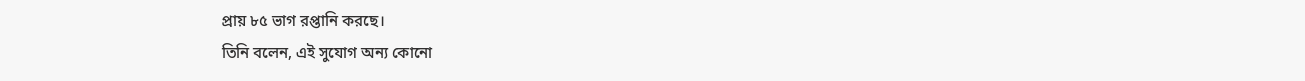প্রায় ৮৫ ভাগ রপ্তানি করছে।
তিনি বলেন, এই সুযোগ অন্য কোনো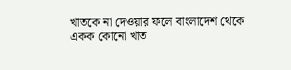খাতকে না দেওয়ার ফলে বাংলাদেশ থেকে একক কোনো খাত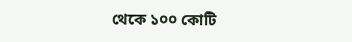থেকে ১০০ কোটি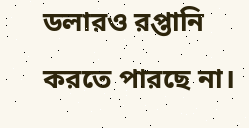ডলারও রপ্তানি করতে পারছে না।